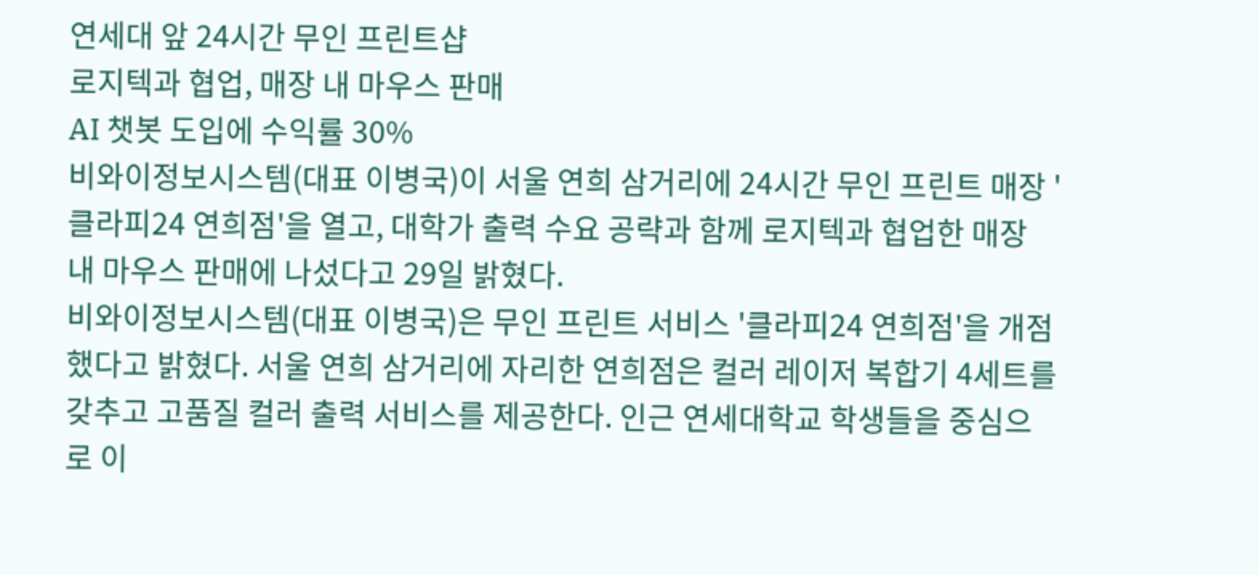연세대 앞 24시간 무인 프린트샵
로지텍과 협업, 매장 내 마우스 판매
AI 챗봇 도입에 수익률 30%
비와이정보시스템(대표 이병국)이 서울 연희 삼거리에 24시간 무인 프린트 매장 '클라피24 연희점'을 열고, 대학가 출력 수요 공략과 함께 로지텍과 협업한 매장 내 마우스 판매에 나섰다고 29일 밝혔다.
비와이정보시스템(대표 이병국)은 무인 프린트 서비스 '클라피24 연희점'을 개점했다고 밝혔다. 서울 연희 삼거리에 자리한 연희점은 컬러 레이저 복합기 4세트를 갖추고 고품질 컬러 출력 서비스를 제공한다. 인근 연세대학교 학생들을 중심으로 이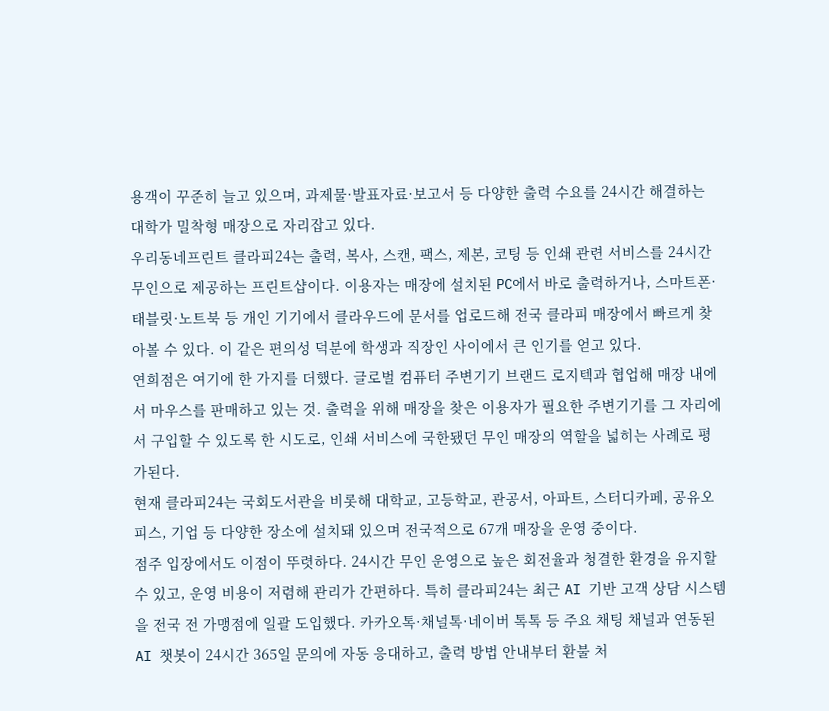용객이 꾸준히 늘고 있으며, 과제물·발표자료·보고서 등 다양한 출력 수요를 24시간 해결하는 대학가 밀착형 매장으로 자리잡고 있다.
우리동네프린트 클라피24는 출력, 복사, 스캔, 팩스, 제본, 코팅 등 인쇄 관련 서비스를 24시간 무인으로 제공하는 프린트샵이다. 이용자는 매장에 설치된 PC에서 바로 출력하거나, 스마트폰·태블릿·노트북 등 개인 기기에서 클라우드에 문서를 업로드해 전국 클라피 매장에서 빠르게 찾아볼 수 있다. 이 같은 편의성 덕분에 학생과 직장인 사이에서 큰 인기를 얻고 있다.
연희점은 여기에 한 가지를 더했다. 글로벌 컴퓨터 주변기기 브랜드 로지텍과 협업해 매장 내에서 마우스를 판매하고 있는 것. 출력을 위해 매장을 찾은 이용자가 필요한 주변기기를 그 자리에서 구입할 수 있도록 한 시도로, 인쇄 서비스에 국한됐던 무인 매장의 역할을 넓히는 사례로 평가된다.
현재 클라피24는 국회도서관을 비롯해 대학교, 고등학교, 관공서, 아파트, 스터디카페, 공유오피스, 기업 등 다양한 장소에 설치돼 있으며 전국적으로 67개 매장을 운영 중이다.
점주 입장에서도 이점이 뚜렷하다. 24시간 무인 운영으로 높은 회전율과 청결한 환경을 유지할 수 있고, 운영 비용이 저렴해 관리가 간편하다. 특히 클라피24는 최근 AI 기반 고객 상담 시스템을 전국 전 가맹점에 일괄 도입했다. 카카오톡·채널톡·네이버 톡톡 등 주요 채팅 채널과 연동된 AI 챗봇이 24시간 365일 문의에 자동 응대하고, 출력 방법 안내부터 환불 처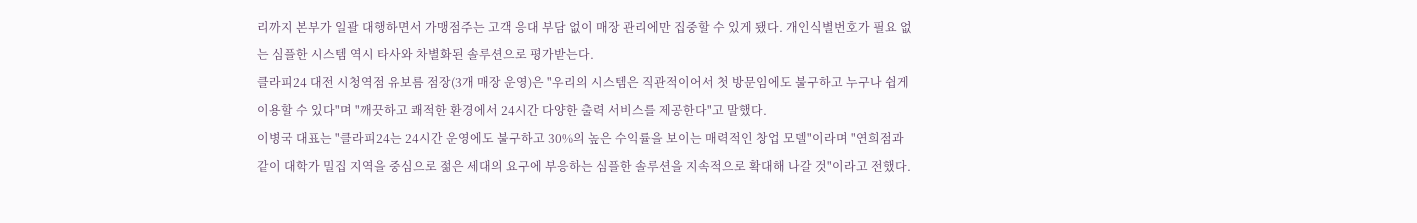리까지 본부가 일괄 대행하면서 가맹점주는 고객 응대 부담 없이 매장 관리에만 집중할 수 있게 됐다. 개인식별번호가 필요 없는 심플한 시스템 역시 타사와 차별화된 솔루션으로 평가받는다.
클라피24 대전 시청역점 유보름 점장(3개 매장 운영)은 "우리의 시스템은 직관적이어서 첫 방문임에도 불구하고 누구나 쉽게 이용할 수 있다"며 "깨끗하고 쾌적한 환경에서 24시간 다양한 출력 서비스를 제공한다"고 말했다.
이병국 대표는 "클라피24는 24시간 운영에도 불구하고 30%의 높은 수익률을 보이는 매력적인 창업 모델"이라며 "연희점과 같이 대학가 밀집 지역을 중심으로 젊은 세대의 요구에 부응하는 심플한 솔루션을 지속적으로 확대해 나갈 것"이라고 전했다.